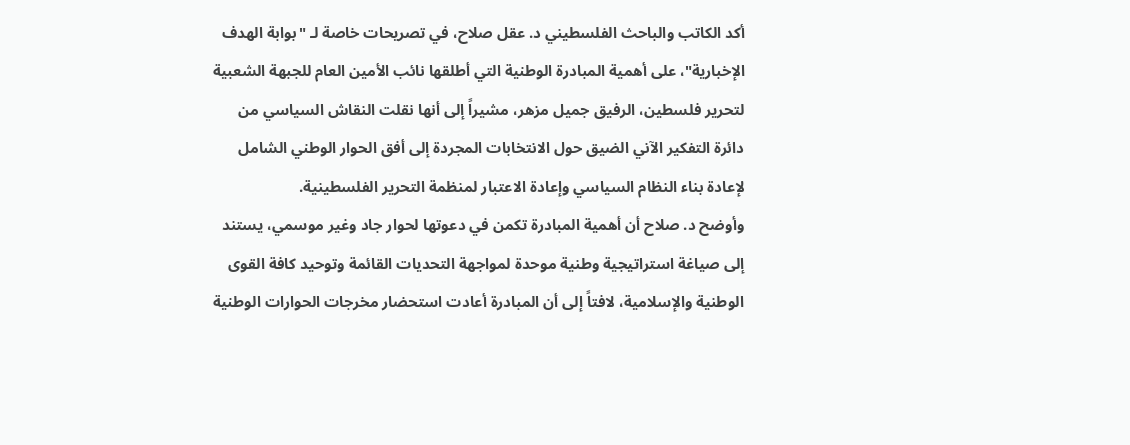أكد الكاتب والباحث الفلسطيني د. عقل صلاح، في تصريحات خاصة لـ "بوابة الهدف الإخبارية"، على أهمية المبادرة الوطنية التي أطلقها نائب الأمين العام للجبهة الشعبية لتحرير فلسطين، الرفيق جميل مزهر، مشيراً إلى أنها نقلت النقاش السياسي من دائرة التفكير الآني الضيق حول الانتخابات المجردة إلى أفق الحوار الوطني الشامل لإعادة بناء النظام السياسي وإعادة الاعتبار لمنظمة التحرير الفلسطينية.
وأوضح د. صلاح أن أهمية المبادرة تكمن في دعوتها لحوار جاد وغير موسمي، يستند إلى صياغة استراتيجية وطنية موحدة لمواجهة التحديات القائمة وتوحيد كافة القوى الوطنية والإسلامية، لافتاً إلى أن المبادرة أعادت استحضار مخرجات الحوارات الوطنية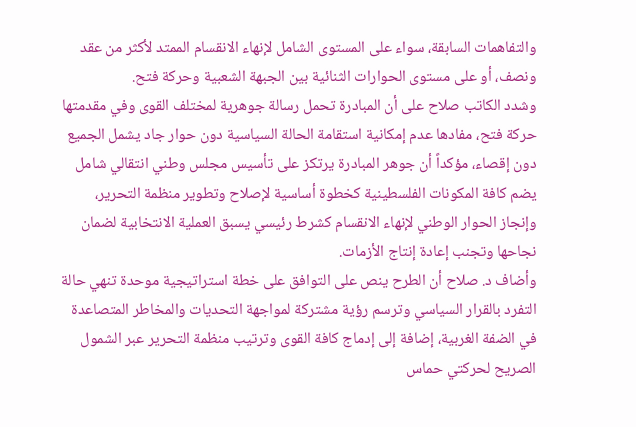والتفاهمات السابقة، سواء على المستوى الشامل لإنهاء الانقسام الممتد لأكثر من عقد ونصف، أو على مستوى الحوارات الثنائية بين الجبهة الشعبية وحركة فتح.
وشدد الكاتب صلاح على أن المبادرة تحمل رسالة جوهرية لمختلف القوى وفي مقدمتها حركة فتح، مفادها عدم إمكانية استقامة الحالة السياسية دون حوار جاد يشمل الجميع دون إقصاء، مؤكداً أن جوهر المبادرة يرتكز على تأسيس مجلس وطني انتقالي شامل يضم كافة المكونات الفلسطينية كخطوة أساسية لإصلاح وتطوير منظمة التحرير، وإنجاز الحوار الوطني لإنهاء الانقسام كشرط رئيسي يسبق العملية الانتخابية لضمان نجاحها وتجنب إعادة إنتاج الأزمات.
وأضاف د. صلاح أن الطرح ينص على التوافق على خطة استراتيجية موحدة تنهي حالة التفرد بالقرار السياسي وترسم رؤية مشتركة لمواجهة التحديات والمخاطر المتصاعدة في الضفة الغربية، إضافة إلى إدماج كافة القوى وترتيب منظمة التحرير عبر الشمول الصريح لحركتي حماس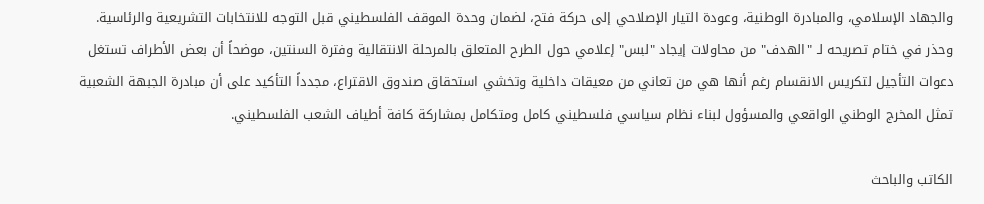والجهاد الإسلامي، والمبادرة الوطنية، وعودة التيار الإصلاحي إلى حركة فتح، لضمان وحدة الموقف الفلسطيني قبل التوجه للانتخابات التشريعية والرئاسية.
وحذر في ختام تصريحه لـ "الهدف" من محاولات إيجاد "لبس" إعلامي حول الطرح المتعلق بالمرحلة الانتقالية وفترة السنتين، موضحاً أن بعض الأطراف تستغل دعوات التأجيل لتكريس الانقسام رغم أنها هي من تعاني من معيقات داخلية وتخشي استحقاق صندوق الاقتراع، مجدداً التأكيد على أن مبادرة الجبهة الشعبية تمثل المخرج الوطني الواقعي والمسؤول لبناء نظام سياسي فلسطيني كامل ومتكامل بمشاركة كافة أطياف الشعب الفلسطيني.

الكاتب والباحث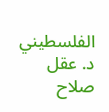الفلسطيني د. عقل صلاح